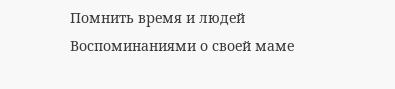Помнить время и людей
Воспоминаниями о своей маме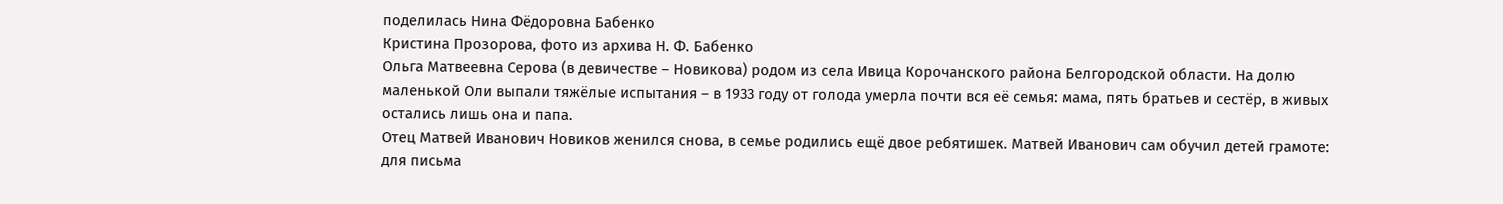поделилась Нина Фёдоровна Бабенко
Кристина Прозорова, фото из архива Н. Ф. Бабенко
Ольга Матвеевна Серова (в девичестве – Новикова) родом из села Ивица Корочанского района Белгородской области. На долю маленькой Оли выпали тяжёлые испытания – в 1933 году от голода умерла почти вся её семья: мама, пять братьев и сестёр, в живых остались лишь она и папа.
Отец Матвей Иванович Новиков женился снова, в семье родились ещё двое ребятишек. Матвей Иванович сам обучил детей грамоте: для письма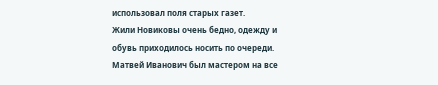использовал поля старых газет.
Жили Новиковы очень бедно, одежду и обувь приходилось носить по очереди. Матвей Иванович был мастером на все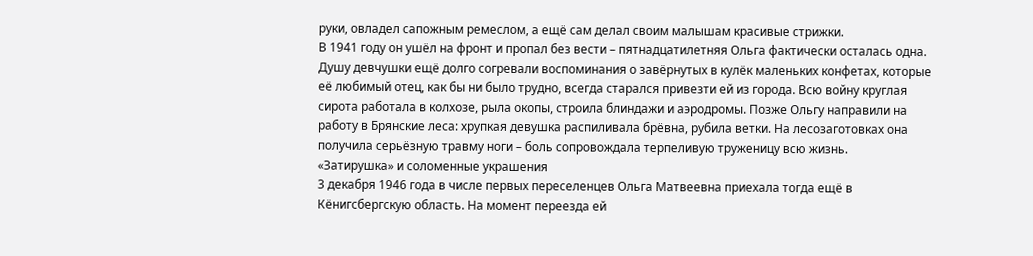руки, овладел сапожным ремеслом, а ещё сам делал своим малышам красивые стрижки.
В 1941 году он ушёл на фронт и пропал без вести – пятнадцатилетняя Ольга фактически осталась одна. Душу девчушки ещё долго согревали воспоминания о завёрнутых в кулёк маленьких конфетах, которые её любимый отец, как бы ни было трудно, всегда старался привезти ей из города. Всю войну круглая сирота работала в колхозе, рыла окопы, строила блиндажи и аэродромы. Позже Ольгу направили на работу в Брянские леса: хрупкая девушка распиливала брёвна, рубила ветки. На лесозаготовках она получила серьёзную травму ноги – боль сопровождала терпеливую труженицу всю жизнь.
«Затирушка» и соломенные украшения
3 декабря 1946 года в числе первых переселенцев Ольга Матвеевна приехала тогда ещё в Кёнигсбергскую область. На момент переезда ей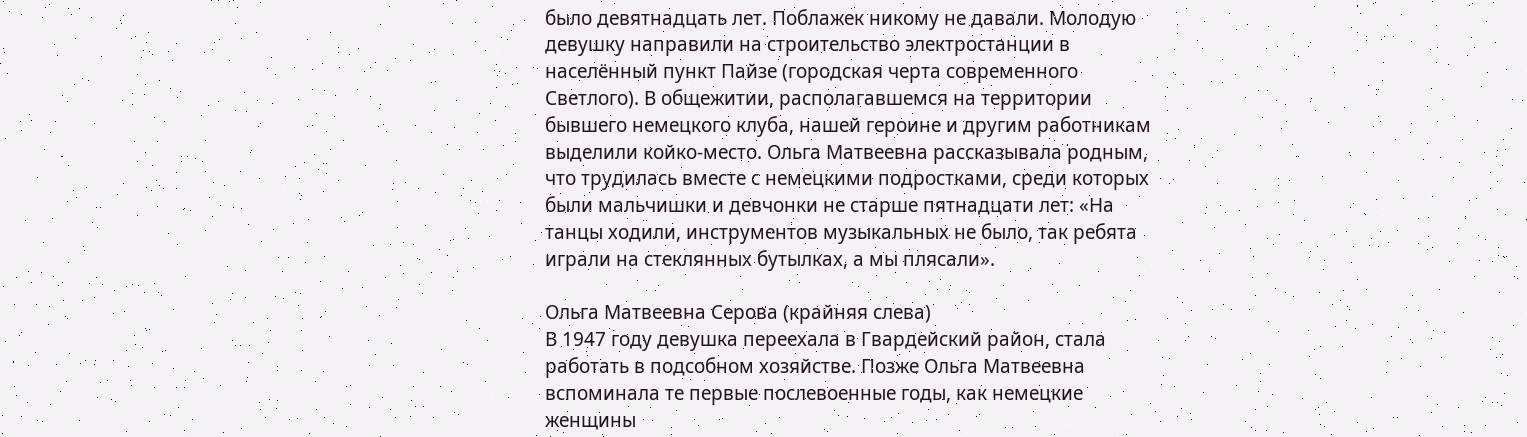было девятнадцать лет. Поблажек никому не давали. Молодую девушку направили на строительство электростанции в населённый пункт Пайзе (городская черта современного Светлого). В общежитии, располагавшемся на территории бывшего немецкого клуба, нашей героине и другим работникам выделили койко-место. Ольга Матвеевна рассказывала родным, что трудилась вместе с немецкими подростками, среди которых были мальчишки и девчонки не старше пятнадцати лет: «На танцы ходили, инструментов музыкальных не было, так ребята играли на стеклянных бутылках, а мы плясали».

Ольга Матвеевна Серова (крайняя слева)
В 1947 году девушка переехала в Гвардейский район, стала работать в подсобном хозяйстве. Позже Ольга Матвеевна вспоминала те первые послевоенные годы, как немецкие женщины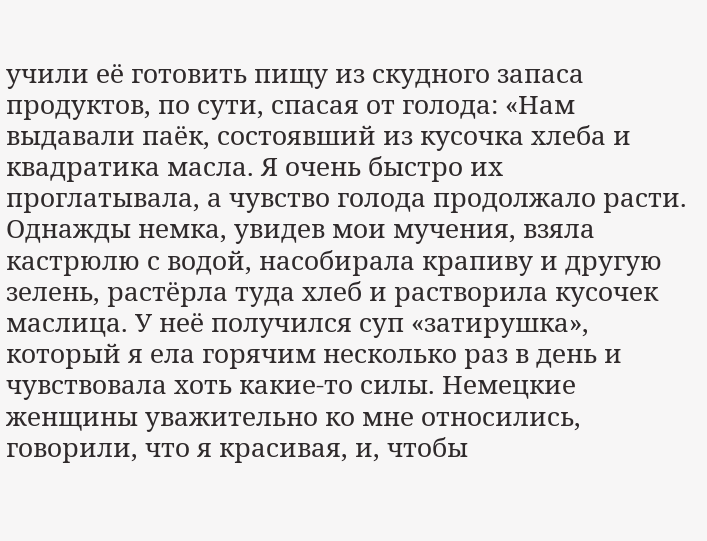учили её готовить пищу из скудного запаса продуктов, по сути, спасая от голода: «Нам выдавали паёк, состоявший из кусочка хлеба и квадратика масла. Я очень быстро их проглатывала, а чувство голода продолжало расти. Однажды немка, увидев мои мучения, взяла кастрюлю с водой, насобирала крапиву и другую зелень, растёрла туда хлеб и растворила кусочек маслица. У неё получился суп «затирушка», который я ела горячим несколько раз в день и чувствовала хоть какие-то силы. Немецкие женщины уважительно ко мне относились, говорили, что я красивая, и, чтобы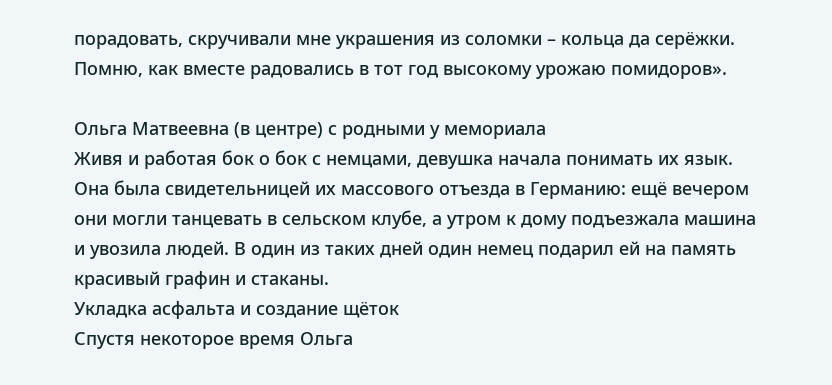порадовать, скручивали мне украшения из соломки – кольца да серёжки. Помню, как вместе радовались в тот год высокому урожаю помидоров».

Ольга Матвеевна (в центре) с родными у мемориала
Живя и работая бок о бок с немцами, девушка начала понимать их язык. Она была свидетельницей их массового отъезда в Германию: ещё вечером они могли танцевать в сельском клубе, а утром к дому подъезжала машина и увозила людей. В один из таких дней один немец подарил ей на память красивый графин и стаканы.
Укладка асфальта и создание щёток
Спустя некоторое время Ольга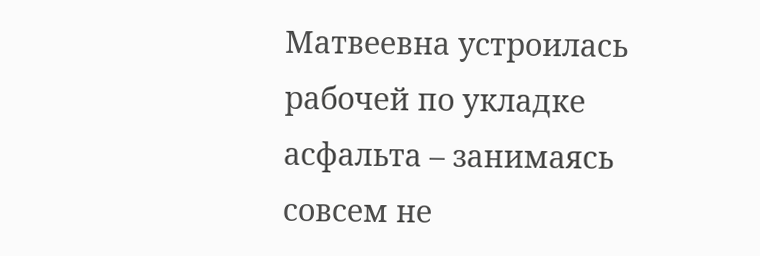Матвеевна устроилась рабочей по укладке асфальта – занимаясь совсем не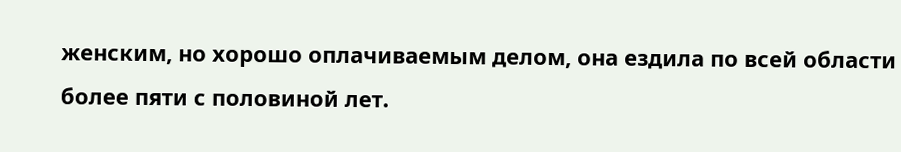женским, но хорошо оплачиваемым делом, она ездила по всей области более пяти с половиной лет.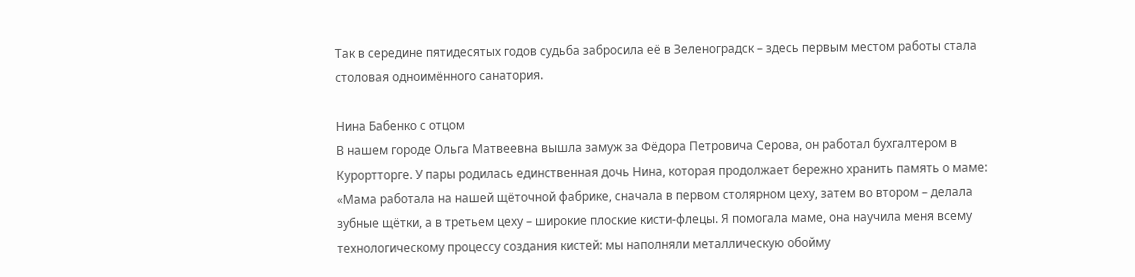Так в середине пятидесятых годов судьба забросила её в Зеленоградск – здесь первым местом работы стала столовая одноимённого санатория.

Нина Бабенко с отцом
В нашем городе Ольга Матвеевна вышла замуж за Фёдора Петровича Серова, он работал бухгалтером в Курортторге. У пары родилась единственная дочь Нина, которая продолжает бережно хранить память о маме: «Мама работала на нашей щёточной фабрике, сначала в первом столярном цеху, затем во втором – делала зубные щётки, а в третьем цеху – широкие плоские кисти-флецы. Я помогала маме, она научила меня всему технологическому процессу создания кистей: мы наполняли металлическую обойму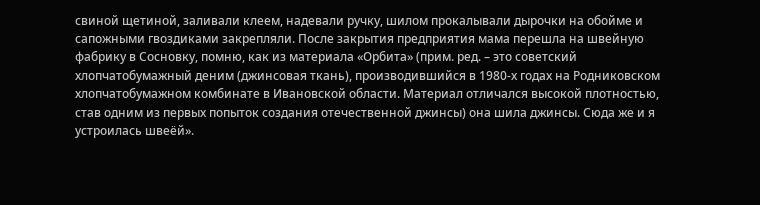свиной щетиной, заливали клеем, надевали ручку, шилом прокалывали дырочки на обойме и сапожными гвоздиками закрепляли. После закрытия предприятия мама перешла на швейную фабрику в Сосновку, помню, как из материала «Орбита» (прим. ред. – это советский хлопчатобумажный деним (джинсовая ткань), производившийся в 1980-х годах на Родниковском хлопчатобумажном комбинате в Ивановской области. Материал отличался высокой плотностью, став одним из первых попыток создания отечественной джинсы) она шила джинсы. Сюда же и я устроилась швеёй».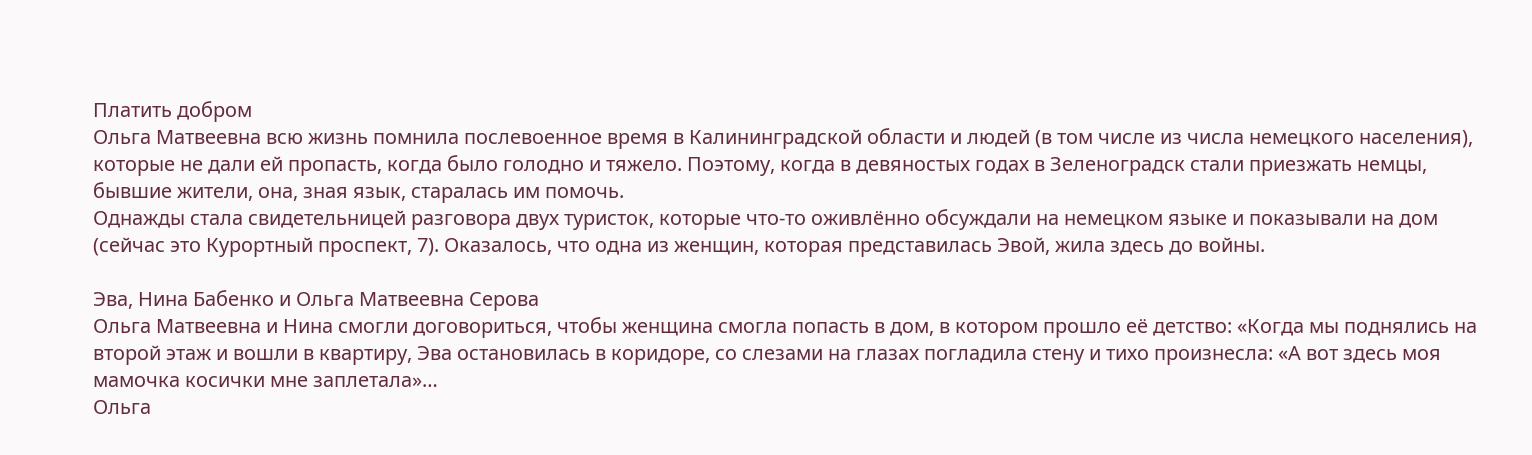Платить добром
Ольга Матвеевна всю жизнь помнила послевоенное время в Калининградской области и людей (в том числе из числа немецкого населения), которые не дали ей пропасть, когда было голодно и тяжело. Поэтому, когда в девяностых годах в Зеленоградск стали приезжать немцы, бывшие жители, она, зная язык, старалась им помочь.
Однажды стала свидетельницей разговора двух туристок, которые что-то оживлённо обсуждали на немецком языке и показывали на дом (сейчас это Курортный проспект, 7). Оказалось, что одна из женщин, которая представилась Эвой, жила здесь до войны.

Эва, Нина Бабенко и Ольга Матвеевна Серова
Ольга Матвеевна и Нина смогли договориться, чтобы женщина смогла попасть в дом, в котором прошло её детство: «Когда мы поднялись на второй этаж и вошли в квартиру, Эва остановилась в коридоре, со слезами на глазах погладила стену и тихо произнесла: «А вот здесь моя мамочка косички мне заплетала»…
Ольга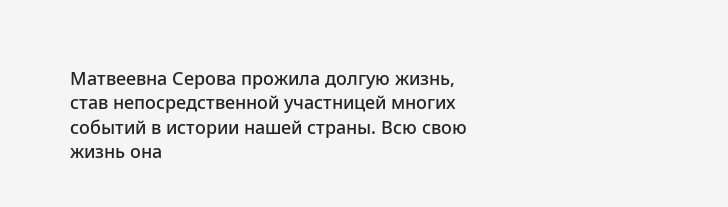Матвеевна Серова прожила долгую жизнь, став непосредственной участницей многих событий в истории нашей страны. Всю свою жизнь она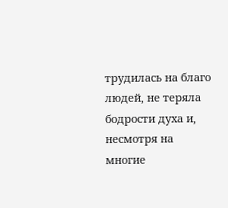трудилась на благо людей, не теряла бодрости духа и, несмотря на многие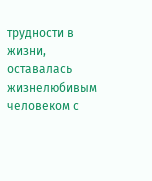трудности в жизни, оставалась жизнелюбивым человеком с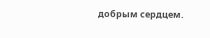добрым сердцем.